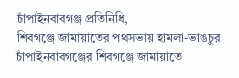চাঁপাইনবাবগঞ্জ প্রতিনিধি,
শিবগঞ্জে জামায়াতের পথসভায় হামলা-ভাঙচুর
চাঁপাইনবাবগঞ্জের শিবগঞ্জে জামায়াতে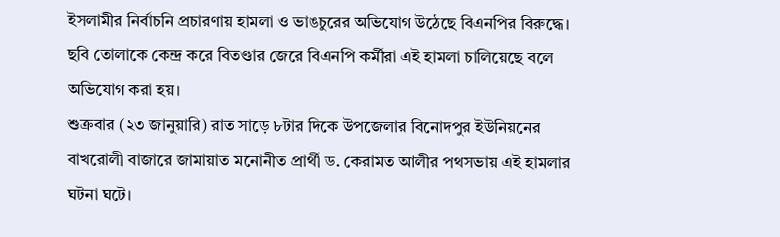ইসলামীর নির্বাচনি প্রচারণায় হামলা ও ভাঙচুরের অভিযোগ উঠেছে বিএনপির বিরুদ্ধে। ছবি তোলাকে কেন্দ্র করে বিতণ্ডার জেরে বিএনপি কর্মীরা এই হামলা চালিয়েছে বলে অভিযোগ করা হয়।
শুক্রবার (২৩ জানুয়ারি) রাত সাড়ে ৮টার দিকে উপজেলার বিনোদপুর ইউনিয়নের বাখরোলী বাজারে জামায়াত মনোনীত প্রার্থী ড. কেরামত আলীর পথসভায় এই হামলার ঘটনা ঘটে।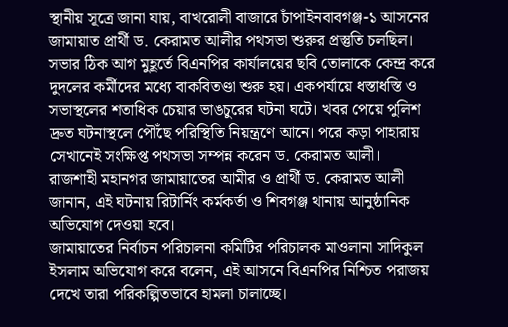স্থানীয় সূত্রে জানা যায়, বাখরোলী বাজারে চাঁপাইনবাবগঞ্জ-১ আসনের জামায়াত প্রার্থী ড. কেরামত আলীর পথসভা শুরুর প্রস্তুতি চলছিল। সভার ঠিক আগ মুহূর্তে বিএনপির কার্যালয়ের ছবি তোলাকে কেন্দ্র করে দুদলের কর্মীদের মধ্যে বাকবিতণ্ডা শুরু হয়। একপর্যায়ে ধস্তাধস্তি ও সভাস্থলের শতাধিক চেয়ার ভাঙচুরের ঘটনা ঘটে। খবর পেয়ে পুলিশ দ্রুত ঘটনাস্থলে পৌঁছে পরিস্থিতি নিয়ন্ত্রণে আনে। পরে কড়া পাহারায় সেখানেই সংক্ষিপ্ত পথসভা সম্পন্ন করেন ড. কেরামত আলী।
রাজশাহী মহানগর জামায়াতের আমীর ও প্রার্থী ড. কেরামত আলী জানান, এই ঘটনায় রিটার্নিং কর্মকর্তা ও শিবগঞ্জ থানায় আনুষ্ঠানিক অভিযোগ দেওয়া হবে।
জামায়াতের নির্বাচন পরিচালনা কমিটির পরিচালক মাওলানা সাদিকুল ইসলাম অভিযোগ করে বলেন, এই আসনে বিএনপির নিশ্চিত পরাজয় দেখে তারা পরিকল্পিতভাবে হামলা চালাচ্ছে।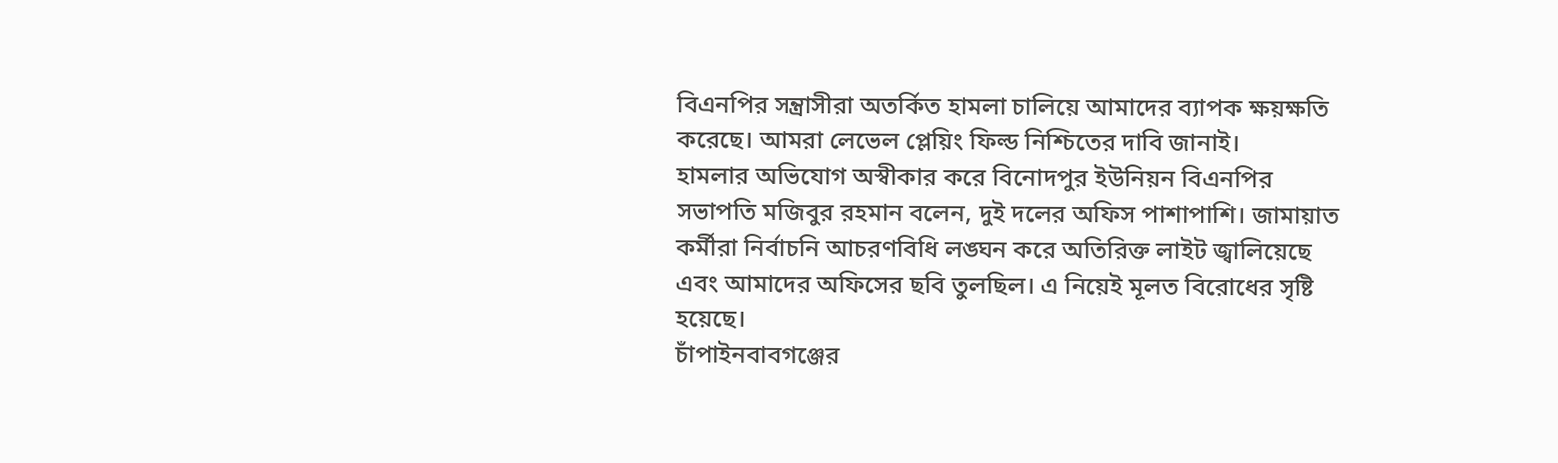বিএনপির সন্ত্রাসীরা অতর্কিত হামলা চালিয়ে আমাদের ব্যাপক ক্ষয়ক্ষতি করেছে। আমরা লেভেল প্লেয়িং ফিল্ড নিশ্চিতের দাবি জানাই।
হামলার অভিযোগ অস্বীকার করে বিনোদপুর ইউনিয়ন বিএনপির সভাপতি মজিবুর রহমান বলেন, দুই দলের অফিস পাশাপাশি। জামায়াত কর্মীরা নির্বাচনি আচরণবিধি লঙ্ঘন করে অতিরিক্ত লাইট জ্বালিয়েছে এবং আমাদের অফিসের ছবি তুলছিল। এ নিয়েই মূলত বিরোধের সৃষ্টি হয়েছে।
চাঁপাইনবাবগঞ্জের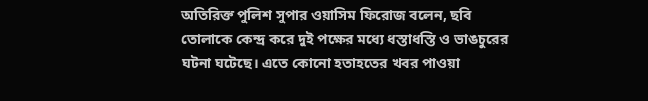অতিরিক্ত পুলিশ সুপার ওয়াসিম ফিরোজ বলেন, ছবি তোলাকে কেন্দ্র করে দুই পক্ষের মধ্যে ধস্তাধস্তি ও ভাঙচুরের ঘটনা ঘটেছে। এতে কোনো হতাহতের খবর পাওয়া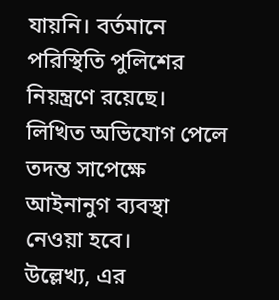যায়নি। বর্তমানে পরিস্থিতি পুলিশের নিয়ন্ত্রণে রয়েছে। লিখিত অভিযোগ পেলে তদন্ত সাপেক্ষে আইনানুগ ব্যবস্থা নেওয়া হবে।
উল্লেখ্য, এর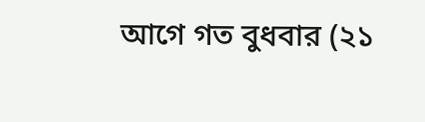আগে গত বুধবার (২১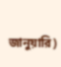জানুয়ারি)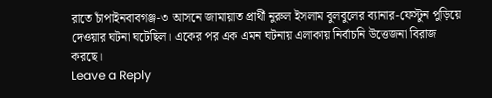রাতে চাঁপাইনবাবগঞ্জ-৩ আসনে জামায়াত প্রার্থী নুরুল ইসলাম বুলবুলের ব্যানার-ফেস্টুন পুড়িয়ে দেওয়ার ঘটনা ঘটেছিল। একের পর এক এমন ঘটনায় এলাকায় নির্বাচনি উত্তেজনা বিরাজ করছে।
Leave a Reply